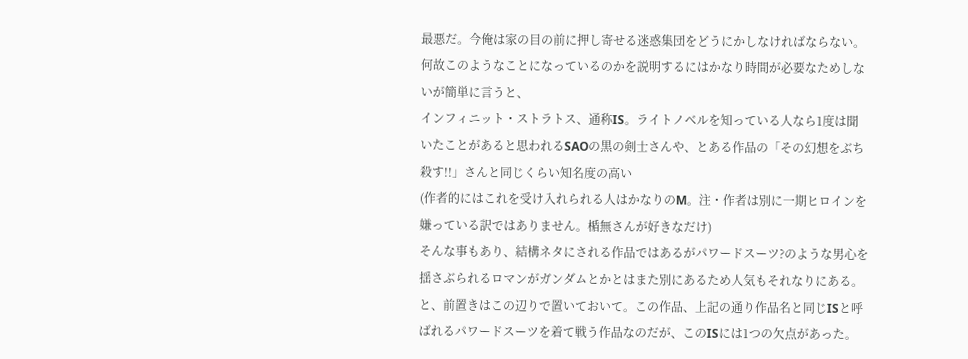最悪だ。今俺は家の目の前に押し寄せる迷惑集団をどうにかしなければならない。何故このようなことになっているのかを説明するにはかなり時間が必要なためしないが簡単に言うと、
インフィニット・ストラトス、通称IS。ライトノベルを知っている人なら1度は聞いたことがあると思われるSAOの黒の剣士さんや、とある作品の「その幻想をぶち殺す!!」さんと同じくらい知名度の高い
(作者的にはこれを受け入れられる人はかなりのM。注・作者は別に一期ヒロインを嫌っている訳ではありません。楯無さんが好きなだけ)
そんな事もあり、結構ネタにされる作品ではあるがパワードスーツ?のような男心を揺さぶられるロマンがガンダムとかとはまた別にあるため人気もそれなりにある。
と、前置きはこの辺りで置いておいて。この作品、上記の通り作品名と同じISと呼ばれるパワードスーツを着て戦う作品なのだが、このISには1つの欠点があった。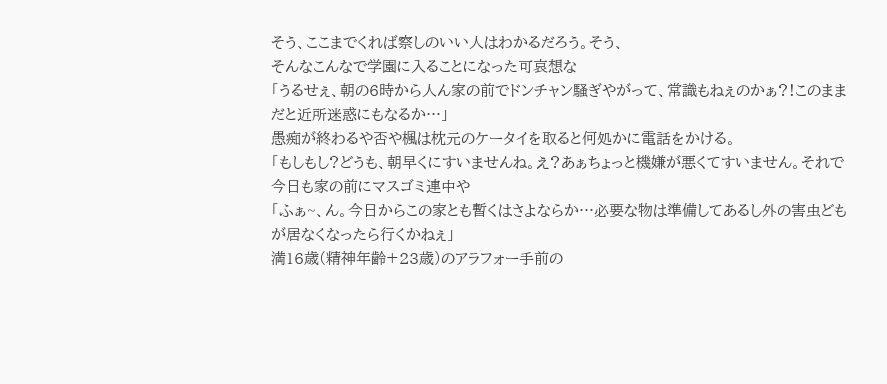そう、ここまでくれば察しのいい人はわかるだろう。そう、
そんなこんなで学園に入ることになった可哀想な
「うるせぇ、朝の6時から人ん家の前でドンチャン騒ぎやがって、常識もねぇのかぁ?!このままだと近所迷惑にもなるか…」
愚痴が終わるや否や楓は枕元のケータイを取ると何処かに電話をかける。
「もしもし?どうも、朝早くにすいませんね。え?あぁちょっと機嫌が悪くてすいません。それで今日も家の前にマスゴミ連中や
「ふぁ~、ん。今日からこの家とも暫くはさよならか…必要な物は準備してあるし外の害虫どもが居なくなったら行くかねぇ」
満16歳(精神年齢+23歳)のアラフォー手前の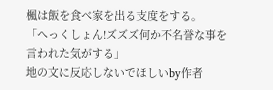楓は飯を食べ家を出る支度をする。
「へっくしょん!ズズズ何か不名誉な事を言われた気がする」
地の文に反応しないでほしいby作者